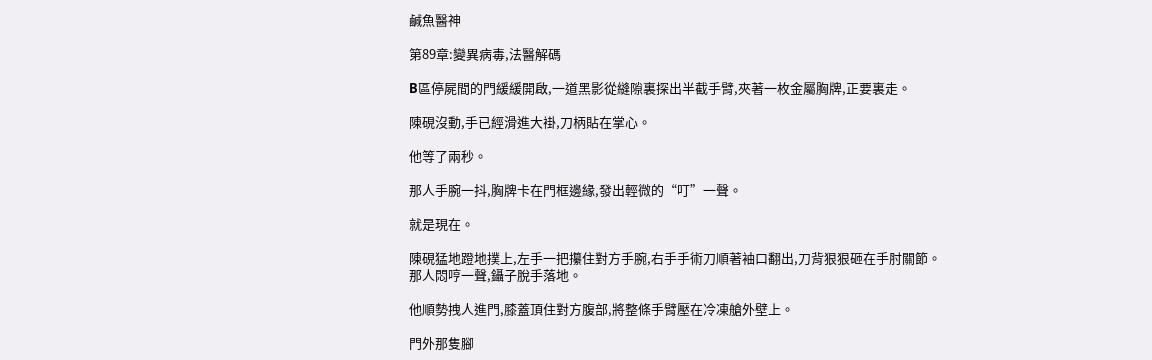鹹魚醫神

第89章:變異病毒,法醫解碼

B區停屍間的門緩緩開啟,一道黑影從縫隙裏探出半截手臂,夾著一枚金屬胸牌,正要裏走。

陳硯沒動,手已經滑進大褂,刀柄貼在掌心。

他等了兩秒。

那人手腕一抖,胸牌卡在門框邊緣,發出輕微的“叮”一聲。

就是現在。

陳硯猛地蹬地撲上,左手一把攥住對方手腕,右手手術刀順著袖口翻出,刀背狠狠砸在手肘關節。那人悶哼一聲,鑷子脫手落地。

他順勢拽人進門,膝蓋頂住對方腹部,將整條手臂壓在冷凍艙外壁上。

門外那隻腳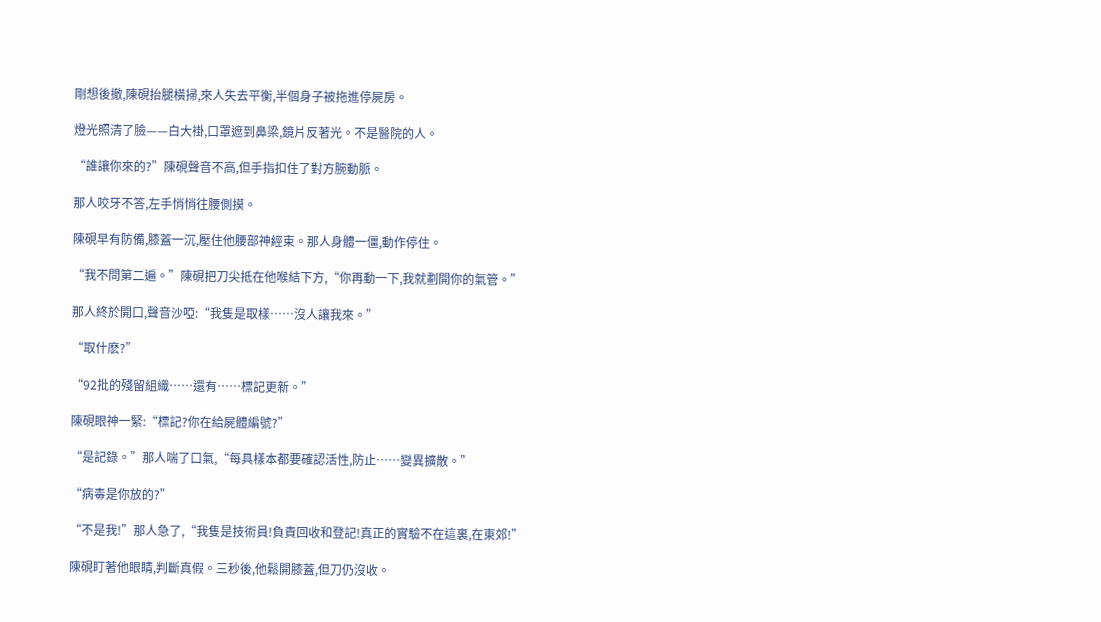剛想後撤,陳硯抬腿橫掃,來人失去平衡,半個身子被拖進停屍房。

燈光照清了臉——白大褂,口罩遮到鼻梁,鏡片反著光。不是醫院的人。

“誰讓你來的?”陳硯聲音不高,但手指扣住了對方腕動脈。

那人咬牙不答,左手悄悄往腰側摸。

陳硯早有防備,膝蓋一沉,壓住他腰部神經束。那人身體一僵,動作停住。

“我不問第二遍。”陳硯把刀尖抵在他喉結下方,“你再動一下,我就劃開你的氣管。”

那人終於開口,聲音沙啞:“我隻是取樣……沒人讓我來。”

“取什麽?”

“92批的殘留組織……還有……標記更新。”

陳硯眼神一緊:“標記?你在給屍體編號?”

“是記錄。”那人喘了口氣,“每具樣本都要確認活性,防止……變異擴散。”

“病毒是你放的?”

“不是我!”那人急了,“我隻是技術員!負責回收和登記!真正的實驗不在這裏,在東郊!”

陳硯盯著他眼睛,判斷真假。三秒後,他鬆開膝蓋,但刀仍沒收。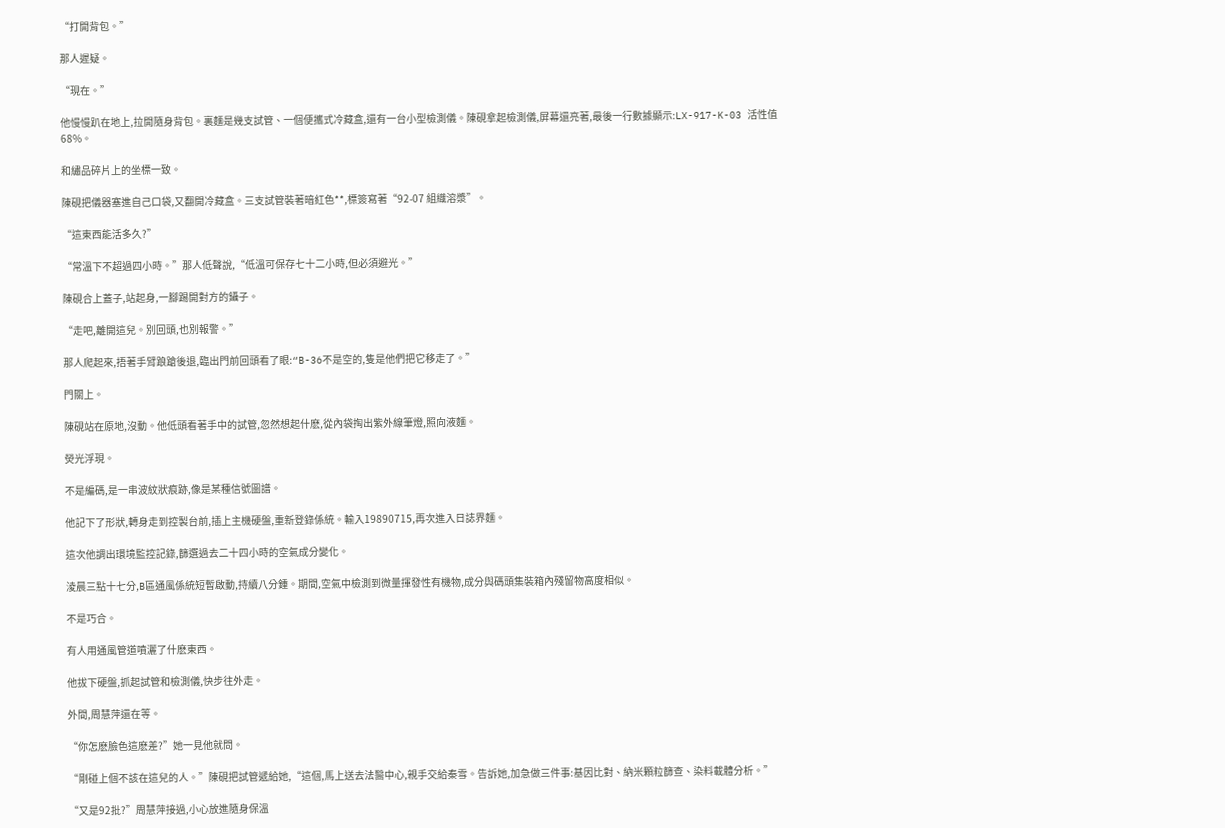“打開背包。”

那人遲疑。

“現在。”

他慢慢趴在地上,拉開隨身背包。裏麵是幾支試管、一個便攜式冷藏盒,還有一台小型檢測儀。陳硯拿起檢測儀,屏幕還亮著,最後一行數據顯示:LX-917-K-03 活性值 68%。

和繡品碎片上的坐標一致。

陳硯把儀器塞進自己口袋,又翻開冷藏盒。三支試管裝著暗紅色**,標簽寫著“92-07 組織溶漿”。

“這東西能活多久?”

“常溫下不超過四小時。”那人低聲說,“低溫可保存七十二小時,但必須避光。”

陳硯合上蓋子,站起身,一腳踢開對方的鑷子。

“走吧,離開這兒。別回頭,也別報警。”

那人爬起來,捂著手臂踉蹌後退,臨出門前回頭看了眼:“B-36不是空的,隻是他們把它移走了。”

門關上。

陳硯站在原地,沒動。他低頭看著手中的試管,忽然想起什麽,從內袋掏出紫外線筆燈,照向液麵。

熒光浮現。

不是編碼,是一串波紋狀痕跡,像是某種信號圖譜。

他記下了形狀,轉身走到控製台前,插上主機硬盤,重新登錄係統。輸入19890715,再次進入日誌界麵。

這次他調出環境監控記錄,篩選過去二十四小時的空氣成分變化。

淩晨三點十七分,B區通風係統短暫啟動,持續八分鍾。期間,空氣中檢測到微量揮發性有機物,成分與碼頭集裝箱內殘留物高度相似。

不是巧合。

有人用通風管道噴灑了什麽東西。

他拔下硬盤,抓起試管和檢測儀,快步往外走。

外間,周慧萍還在等。

“你怎麽臉色這麽差?”她一見他就問。

“剛碰上個不該在這兒的人。”陳硯把試管遞給她,“這個,馬上送去法醫中心,親手交給秦雪。告訴她,加急做三件事:基因比對、納米顆粒篩查、染料載體分析。”

“又是92批?”周慧萍接過,小心放進隨身保溫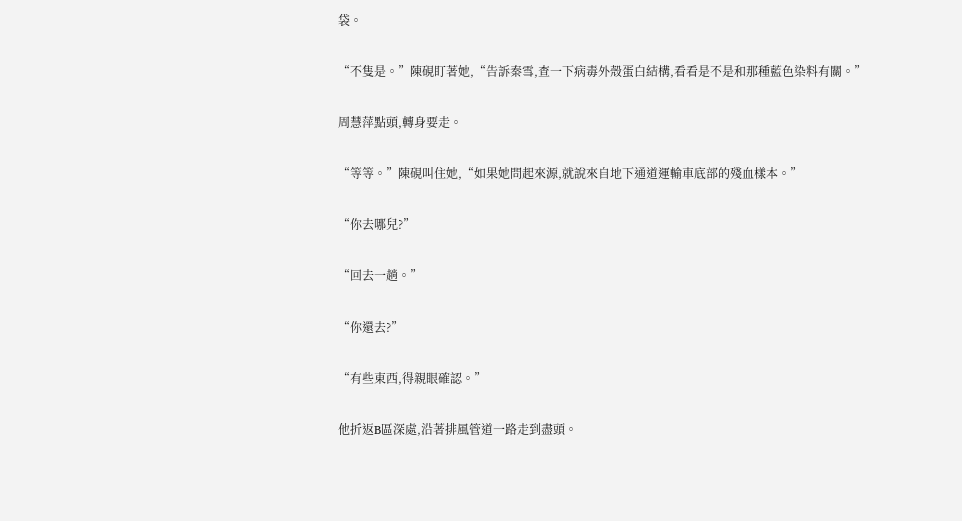袋。

“不隻是。”陳硯盯著她,“告訴秦雪,查一下病毒外殼蛋白結構,看看是不是和那種藍色染料有關。”

周慧萍點頭,轉身要走。

“等等。”陳硯叫住她,“如果她問起來源,就說來自地下通道運輸車底部的殘血樣本。”

“你去哪兒?”

“回去一趟。”

“你還去?”

“有些東西,得親眼確認。”

他折返B區深處,沿著排風管道一路走到盡頭。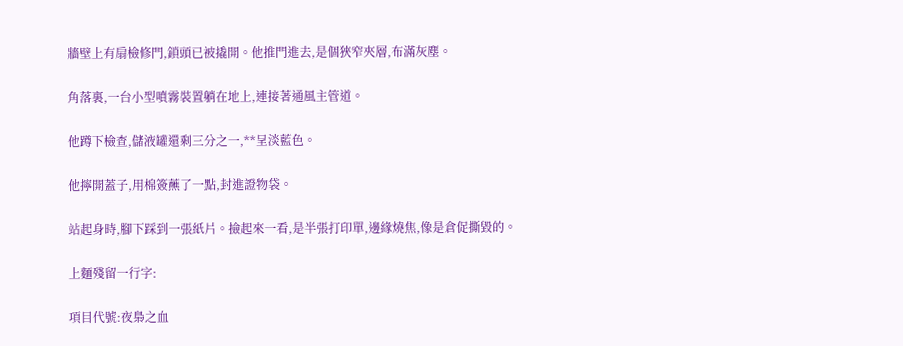牆壁上有扇檢修門,鎖頭已被撬開。他推門進去,是個狹窄夾層,布滿灰塵。

角落裏,一台小型噴霧裝置躺在地上,連接著通風主管道。

他蹲下檢查,儲液罐還剩三分之一,**呈淡藍色。

他擰開蓋子,用棉簽蘸了一點,封進證物袋。

站起身時,腳下踩到一張紙片。撿起來一看,是半張打印單,邊緣燒焦,像是倉促撕毀的。

上麵殘留一行字:

項目代號:夜梟之血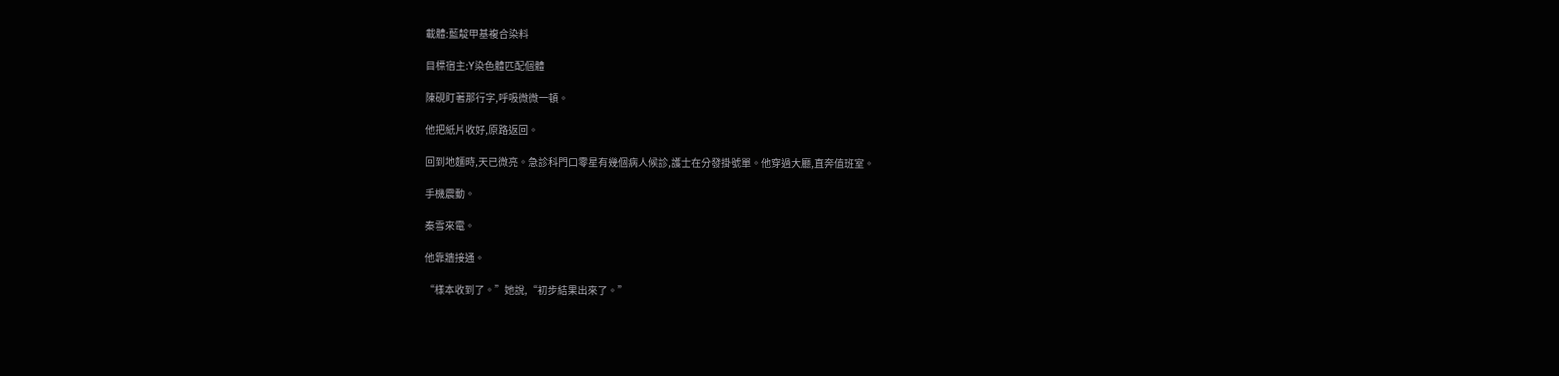載體:藍靛甲基複合染料

目標宿主:Y染色體匹配個體

陳硯盯著那行字,呼吸微微一頓。

他把紙片收好,原路返回。

回到地麵時,天已微亮。急診科門口零星有幾個病人候診,護士在分發掛號單。他穿過大廳,直奔值班室。

手機震動。

秦雪來電。

他靠牆接通。

“樣本收到了。”她說,“初步結果出來了。”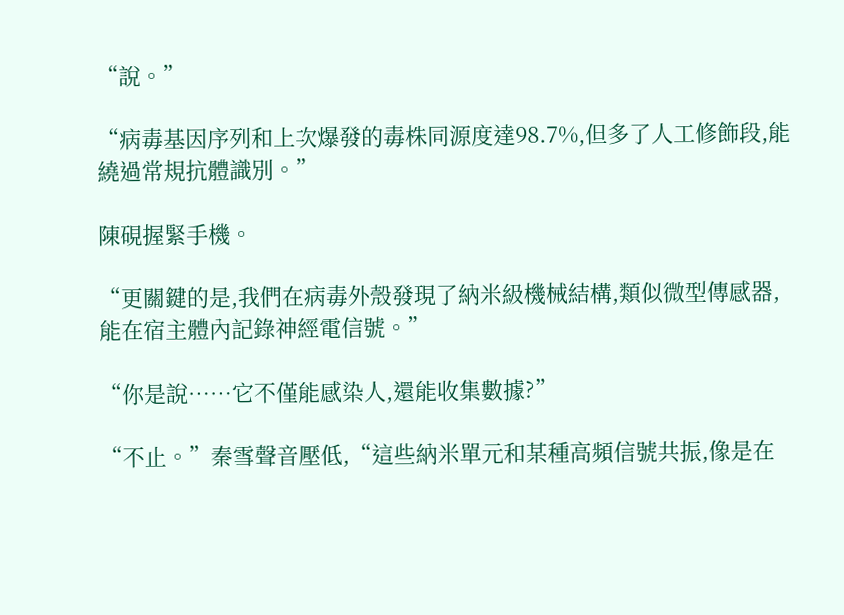“說。”

“病毒基因序列和上次爆發的毒株同源度達98.7%,但多了人工修飾段,能繞過常規抗體識別。”

陳硯握緊手機。

“更關鍵的是,我們在病毒外殼發現了納米級機械結構,類似微型傳感器,能在宿主體內記錄神經電信號。”

“你是說……它不僅能感染人,還能收集數據?”

“不止。”秦雪聲音壓低,“這些納米單元和某種高頻信號共振,像是在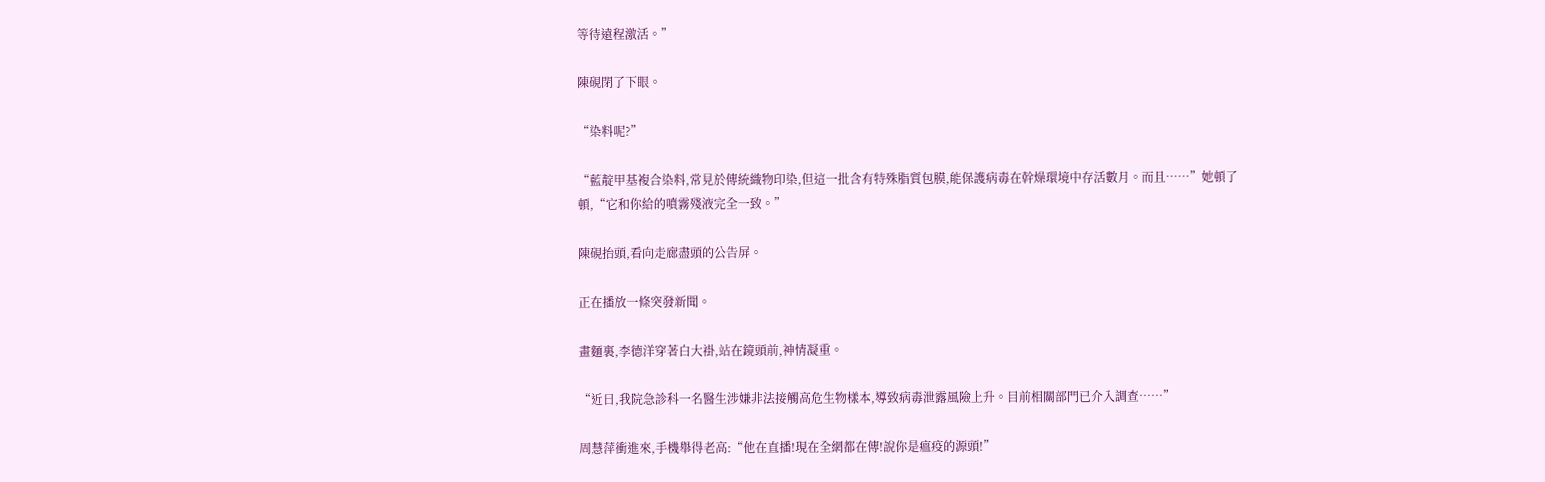等待遠程激活。”

陳硯閉了下眼。

“染料呢?”

“藍靛甲基複合染料,常見於傳統織物印染,但這一批含有特殊脂質包膜,能保護病毒在幹燥環境中存活數月。而且……”她頓了頓,“它和你給的噴霧殘液完全一致。”

陳硯抬頭,看向走廊盡頭的公告屏。

正在播放一條突發新聞。

畫麵裏,李德洋穿著白大褂,站在鏡頭前,神情凝重。

“近日,我院急診科一名醫生涉嫌非法接觸高危生物樣本,導致病毒泄露風險上升。目前相關部門已介入調查……”

周慧萍衝進來,手機舉得老高:“他在直播!現在全網都在傳!說你是瘟疫的源頭!”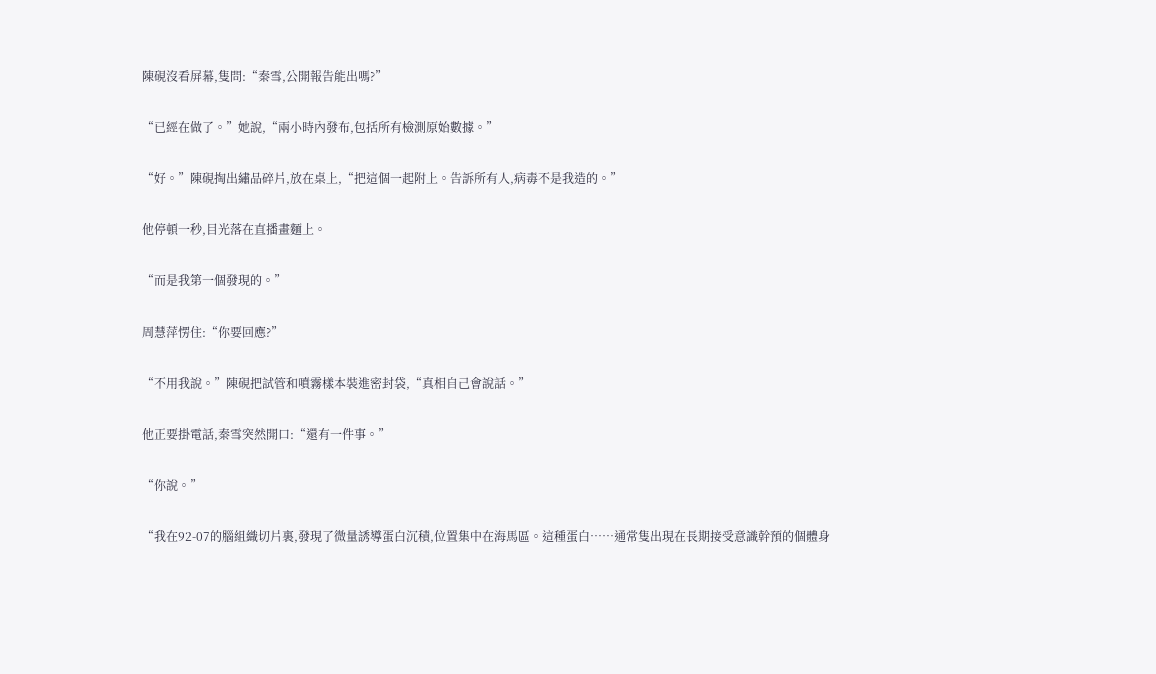陳硯沒看屏幕,隻問:“秦雪,公開報告能出嗎?”

“已經在做了。”她說,“兩小時內發布,包括所有檢測原始數據。”

“好。”陳硯掏出繡品碎片,放在桌上,“把這個一起附上。告訴所有人,病毒不是我造的。”

他停頓一秒,目光落在直播畫麵上。

“而是我第一個發現的。”

周慧萍愣住:“你要回應?”

“不用我說。”陳硯把試管和噴霧樣本裝進密封袋,“真相自己會說話。”

他正要掛電話,秦雪突然開口:“還有一件事。”

“你說。”

“我在92-07的腦組織切片裏,發現了微量誘導蛋白沉積,位置集中在海馬區。這種蛋白……通常隻出現在長期接受意識幹預的個體身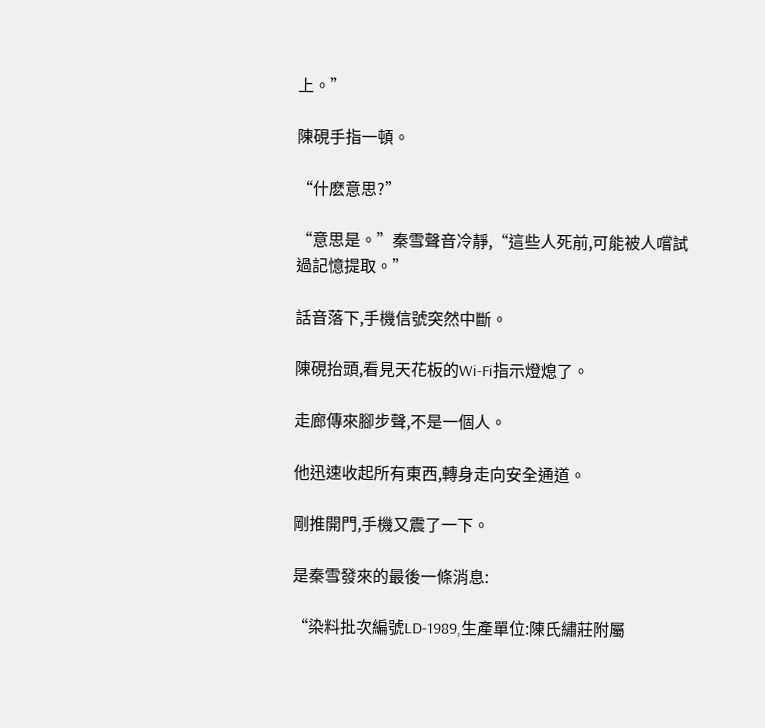上。”

陳硯手指一頓。

“什麽意思?”

“意思是。”秦雪聲音冷靜,“這些人死前,可能被人嚐試過記憶提取。”

話音落下,手機信號突然中斷。

陳硯抬頭,看見天花板的Wi-Fi指示燈熄了。

走廊傳來腳步聲,不是一個人。

他迅速收起所有東西,轉身走向安全通道。

剛推開門,手機又震了一下。

是秦雪發來的最後一條消息:

“染料批次編號LD-1989,生產單位:陳氏繡莊附屬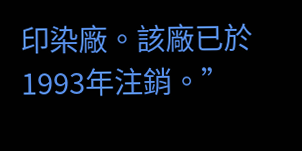印染廠。該廠已於1993年注銷。”